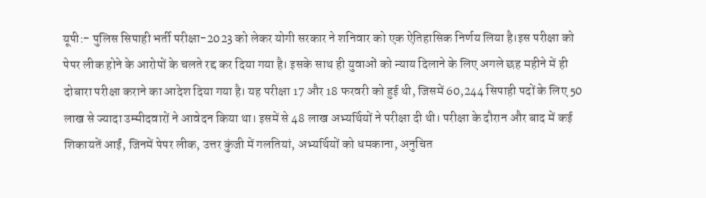यूपी:- पुलिस सिपाही भर्ती परीक्षा-2023 को लेकर योगी सरकार ने शनिवार को एक ऐतिहासिक निर्णय लिया है।इस परीक्षा को पेपर लीक होने के आरोपों के चलते रद्द कर दिया गया है। इसके साथ ही युवाओं को न्याय दिलाने के लिए अगले छह महीने में ही दोबारा परीक्षा कराने का आदेश दिया गया है। यह परीक्षा 17 और 18 फरवरी को हुई थी, जिसमें 60,244 सिपाही पदों के लिए 50 लाख से ज्यादा उम्मीदवारों ने आवेदन किया था। इसमें से 48 लाख अभ्यर्थियों ने परीक्षा दी थी। परीक्षा के दौरान और बाद में कई शिकायतें आईं, जिनमें पेपर लीक, उत्तर कुंजी में गलतियां, अभ्यर्थियों को धमकाना, अनुचित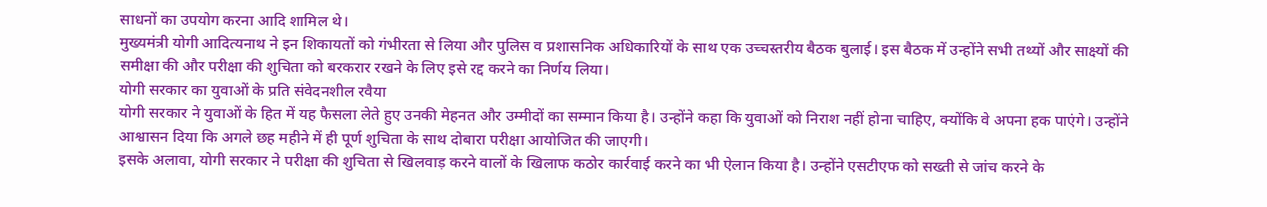साधनों का उपयोग करना आदि शामिल थे।
मुख्यमंत्री योगी आदित्यनाथ ने इन शिकायतों को गंभीरता से लिया और पुलिस व प्रशासनिक अधिकारियों के साथ एक उच्चस्तरीय बैठक बुलाई। इस बैठक में उन्होंने सभी तथ्यों और साक्ष्यों की समीक्षा की और परीक्षा की शुचिता को बरकरार रखने के लिए इसे रद्द करने का निर्णय लिया।
योगी सरकार का युवाओं के प्रति संवेदनशील रवैया
योगी सरकार ने युवाओं के हित में यह फैसला लेते हुए उनकी मेहनत और उम्मीदों का सम्मान किया है। उन्होंने कहा कि युवाओं को निराश नहीं होना चाहिए, क्योंकि वे अपना हक पाएंगे। उन्होंने आश्वासन दिया कि अगले छह महीने में ही पूर्ण शुचिता के साथ दोबारा परीक्षा आयोजित की जाएगी।
इसके अलावा, योगी सरकार ने परीक्षा की शुचिता से खिलवाड़ करने वालों के खिलाफ कठोर कार्रवाई करने का भी ऐलान किया है। उन्होंने एसटीएफ को सख्ती से जांच करने के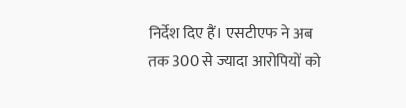निर्देश दिए हैं। एसटीएफ ने अब तक 300 से ज्यादा आरोपियों को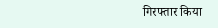गिरफ्तार किया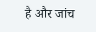है और जांच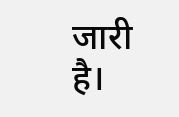जारी है।